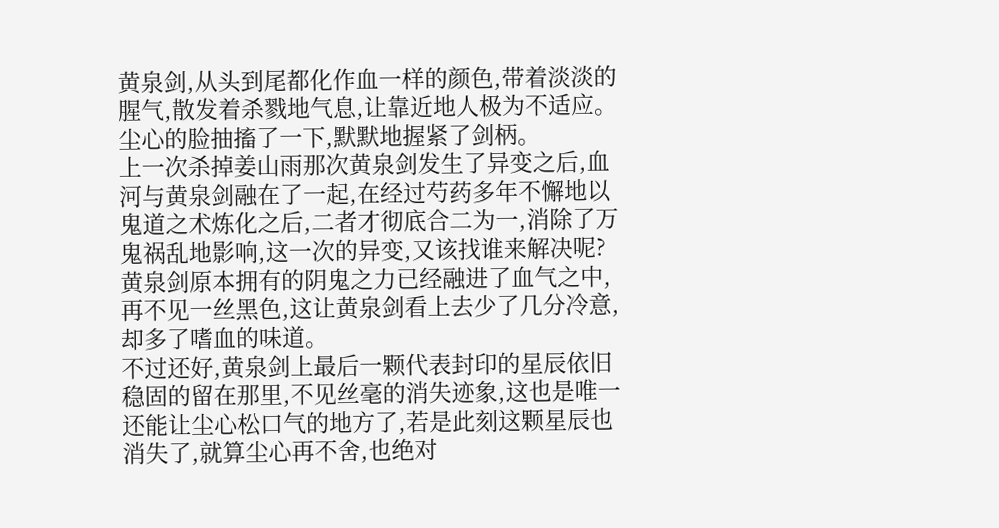黄泉剑,从头到尾都化作血一样的颜色,带着淡淡的腥气,散发着杀戮地气息,让靠近地人极为不适应。
尘心的脸抽搐了一下,默默地握紧了剑柄。
上一次杀掉姜山雨那次黄泉剑发生了异变之后,血河与黄泉剑融在了一起,在经过芍药多年不懈地以鬼道之术炼化之后,二者才彻底合二为一,消除了万鬼祸乱地影响,这一次的异变,又该找谁来解决呢?
黄泉剑原本拥有的阴鬼之力已经融进了血气之中,再不见一丝黑色,这让黄泉剑看上去少了几分冷意,却多了嗜血的味道。
不过还好,黄泉剑上最后一颗代表封印的星辰依旧稳固的留在那里,不见丝毫的消失迹象,这也是唯一还能让尘心松口气的地方了,若是此刻这颗星辰也消失了,就算尘心再不舍,也绝对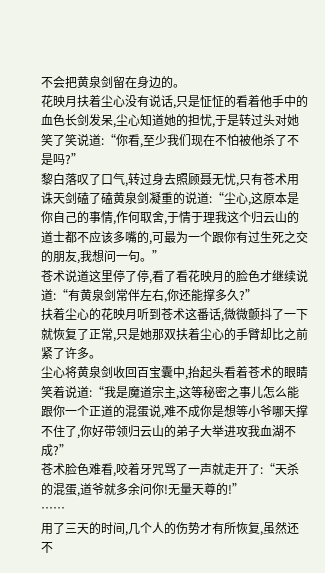不会把黄泉剑留在身边的。
花映月扶着尘心没有说话,只是怔怔的看着他手中的血色长剑发呆,尘心知道她的担忧,于是转过头对她笑了笑说道:“你看,至少我们现在不怕被他杀了不是吗?”
黎白落叹了口气,转过身去照顾聂无忧,只有苍术用诛天剑磕了磕黄泉剑凝重的说道:“尘心,这原本是你自己的事情,作何取舍,于情于理我这个归云山的道士都不应该多嘴的,可最为一个跟你有过生死之交的朋友,我想问一句。”
苍术说道这里停了停,看了看花映月的脸色才继续说道:“有黄泉剑常伴左右,你还能撑多久?”
扶着尘心的花映月听到苍术这番话,微微颤抖了一下就恢复了正常,只是她那双扶着尘心的手臂却比之前紧了许多。
尘心将黄泉剑收回百宝囊中,抬起头看着苍术的眼睛笑着说道:“我是魔道宗主,这等秘密之事儿怎么能跟你一个正道的混蛋说,难不成你是想等小爷哪天撑不住了,你好带领归云山的弟子大举进攻我血湖不成?”
苍术脸色难看,咬着牙咒骂了一声就走开了:“天杀的混蛋,道爷就多余问你!无量天尊的!”
……
用了三天的时间,几个人的伤势才有所恢复,虽然还不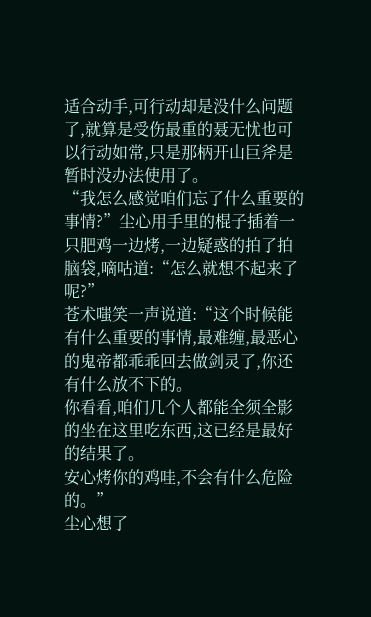适合动手,可行动却是没什么问题了,就算是受伤最重的聂无忧也可以行动如常,只是那柄开山巨斧是暂时没办法使用了。
“我怎么感觉咱们忘了什么重要的事情?”尘心用手里的棍子插着一只肥鸡一边烤,一边疑惑的拍了拍脑袋,嘀咕道:“怎么就想不起来了呢?”
苍术嗤笑一声说道:“这个时候能有什么重要的事情,最难缠,最恶心的鬼帝都乖乖回去做剑灵了,你还有什么放不下的。
你看看,咱们几个人都能全须全影的坐在这里吃东西,这已经是最好的结果了。
安心烤你的鸡哇,不会有什么危险的。”
尘心想了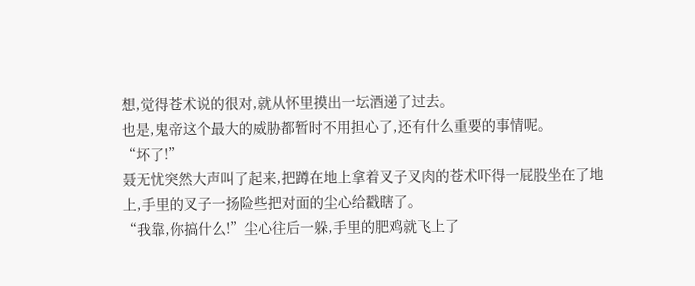想,觉得苍术说的很对,就从怀里摸出一坛酒递了过去。
也是,鬼帝这个最大的威胁都暂时不用担心了,还有什么重要的事情呢。
“坏了!”
聂无忧突然大声叫了起来,把蹲在地上拿着叉子叉肉的苍术吓得一屁股坐在了地上,手里的叉子一扬险些把对面的尘心给戳瞎了。
“我靠,你搞什么!”尘心往后一躲,手里的肥鸡就飞上了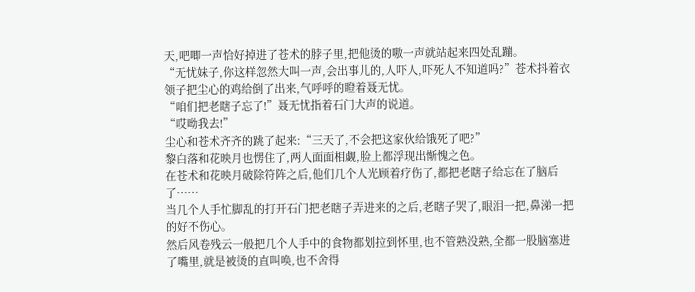天,吧唧一声恰好掉进了苍术的脖子里,把他烫的嗷一声就站起来四处乱蹦。
“无忧妹子,你这样忽然大叫一声,会出事儿的,人吓人,吓死人不知道吗?”苍术抖着衣领子把尘心的鸡给倒了出来,气呼呼的瞪着聂无忧。
“咱们把老瞎子忘了!”聂无忧指着石门大声的说道。
“哎呦我去!”
尘心和苍术齐齐的跳了起来:“三天了,不会把这家伙给饿死了吧?”
黎白落和花映月也愣住了,两人面面相觑,脸上都浮现出惭愧之色。
在苍术和花映月破除符阵之后,他们几个人光顾着疗伤了,都把老瞎子给忘在了脑后了……
当几个人手忙脚乱的打开石门把老瞎子弄进来的之后,老瞎子哭了,眼泪一把,鼻涕一把的好不伤心。
然后风卷残云一般把几个人手中的食物都划拉到怀里,也不管熟没熟,全都一股脑塞进了嘴里,就是被烫的直叫唤,也不舍得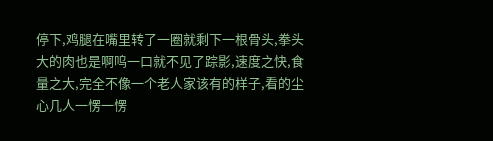停下,鸡腿在嘴里转了一圈就剩下一根骨头,拳头大的肉也是啊呜一口就不见了踪影,速度之快,食量之大,完全不像一个老人家该有的样子,看的尘心几人一愣一愣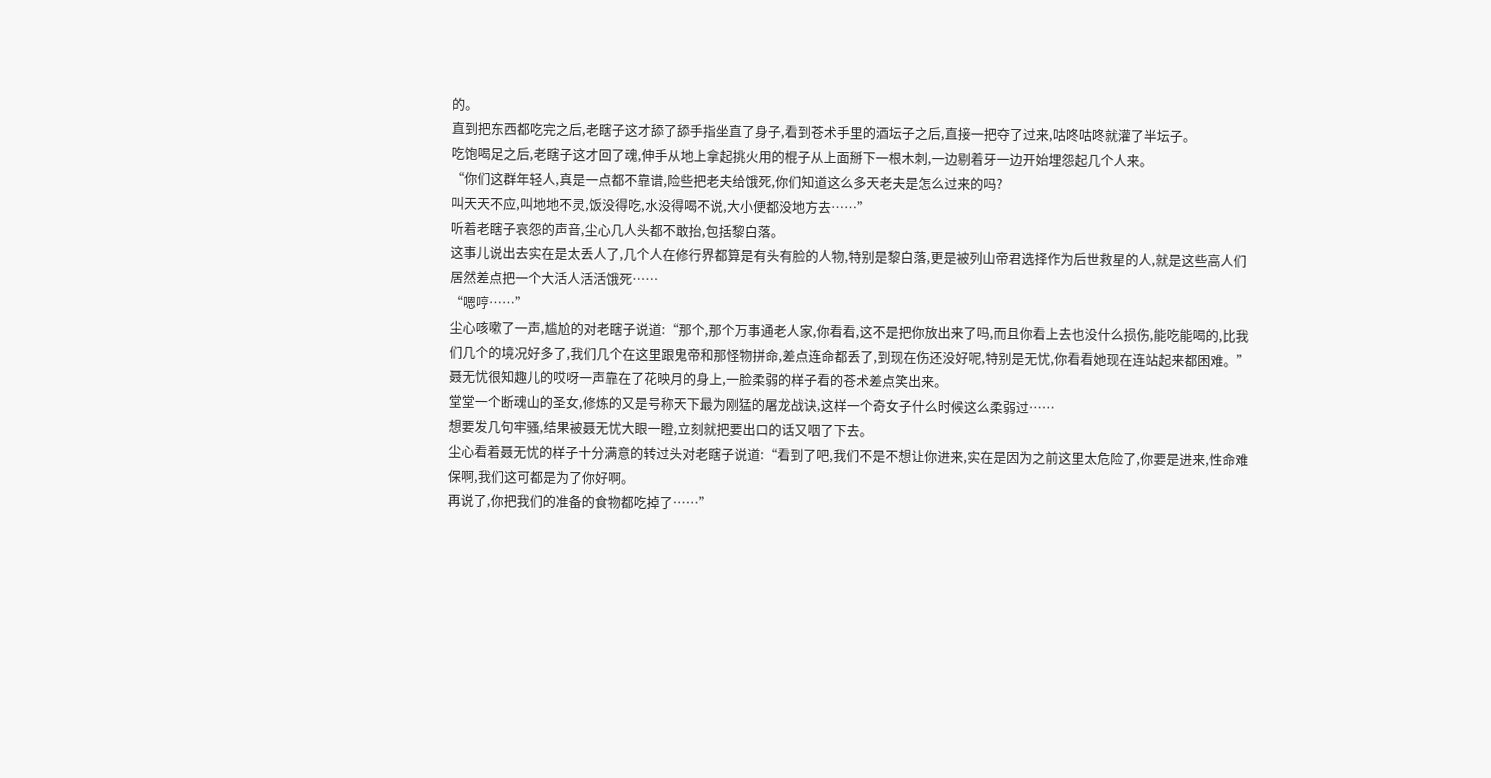的。
直到把东西都吃完之后,老瞎子这才舔了舔手指坐直了身子,看到苍术手里的酒坛子之后,直接一把夺了过来,咕咚咕咚就灌了半坛子。
吃饱喝足之后,老瞎子这才回了魂,伸手从地上拿起挑火用的棍子从上面掰下一根木刺,一边剔着牙一边开始埋怨起几个人来。
“你们这群年轻人,真是一点都不靠谱,险些把老夫给饿死,你们知道这么多天老夫是怎么过来的吗?
叫天天不应,叫地地不灵,饭没得吃,水没得喝不说,大小便都没地方去……”
听着老瞎子哀怨的声音,尘心几人头都不敢抬,包括黎白落。
这事儿说出去实在是太丢人了,几个人在修行界都算是有头有脸的人物,特别是黎白落,更是被列山帝君选择作为后世救星的人,就是这些高人们居然差点把一个大活人活活饿死……
“嗯哼……”
尘心咳嗽了一声,尴尬的对老瞎子说道:“那个,那个万事通老人家,你看看,这不是把你放出来了吗,而且你看上去也没什么损伤,能吃能喝的,比我们几个的境况好多了,我们几个在这里跟鬼帝和那怪物拼命,差点连命都丢了,到现在伤还没好呢,特别是无忧,你看看她现在连站起来都困难。”
聂无忧很知趣儿的哎呀一声靠在了花映月的身上,一脸柔弱的样子看的苍术差点笑出来。
堂堂一个断魂山的圣女,修炼的又是号称天下最为刚猛的屠龙战诀,这样一个奇女子什么时候这么柔弱过……
想要发几句牢骚,结果被聂无忧大眼一瞪,立刻就把要出口的话又咽了下去。
尘心看着聂无忧的样子十分满意的转过头对老瞎子说道:“看到了吧,我们不是不想让你进来,实在是因为之前这里太危险了,你要是进来,性命难保啊,我们这可都是为了你好啊。
再说了,你把我们的准备的食物都吃掉了……”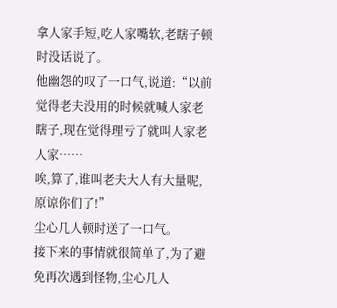拿人家手短,吃人家嘴软,老瞎子顿时没话说了。
他幽怨的叹了一口气,说道:“以前觉得老夫没用的时候就喊人家老瞎子,现在觉得理亏了就叫人家老人家……
唉,算了,谁叫老夫大人有大量呢,原谅你们了!”
尘心几人顿时送了一口气。
接下来的事情就很简单了,为了避免再次遇到怪物,尘心几人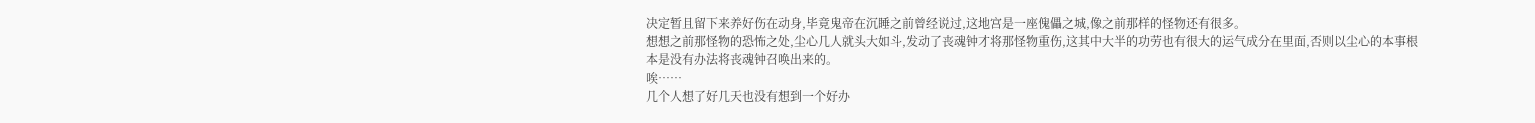决定暂且留下来养好伤在动身,毕竟鬼帝在沉睡之前曾经说过,这地宫是一座傀儡之城,像之前那样的怪物还有很多。
想想之前那怪物的恐怖之处,尘心几人就头大如斗,发动了丧魂钟才将那怪物重伤,这其中大半的功劳也有很大的运气成分在里面,否则以尘心的本事根本是没有办法将丧魂钟召唤出来的。
唉……
几个人想了好几天也没有想到一个好办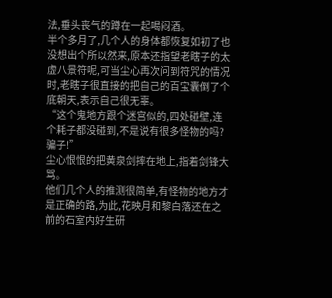法,垂头丧气的蹲在一起喝闷酒。
半个多月了,几个人的身体都恢复如初了也没想出个所以然来,原本还指望老瞎子的太虚八景符呢,可当尘心再次问到符咒的情况时,老瞎子很直接的把自己的百宝囊倒了个底朝天,表示自己很无辜。
“这个鬼地方跟个迷宫似的,四处碰壁,连个耗子都没碰到,不是说有很多怪物的吗?骗子!”
尘心恨恨的把黄泉剑摔在地上,指着剑锋大骂。
他们几个人的推测很简单,有怪物的地方才是正确的路,为此,花映月和黎白落还在之前的石室内好生研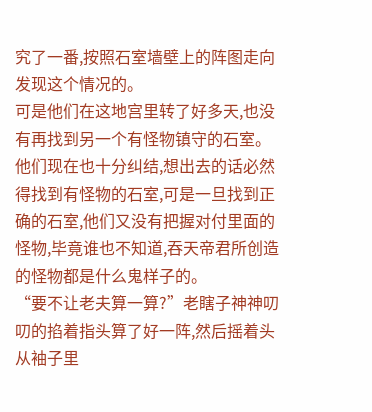究了一番,按照石室墙壁上的阵图走向发现这个情况的。
可是他们在这地宫里转了好多天,也没有再找到另一个有怪物镇守的石室。
他们现在也十分纠结,想出去的话必然得找到有怪物的石室,可是一旦找到正确的石室,他们又没有把握对付里面的怪物,毕竟谁也不知道,吞天帝君所创造的怪物都是什么鬼样子的。
“要不让老夫算一算?”老瞎子神神叨叨的掐着指头算了好一阵,然后摇着头从袖子里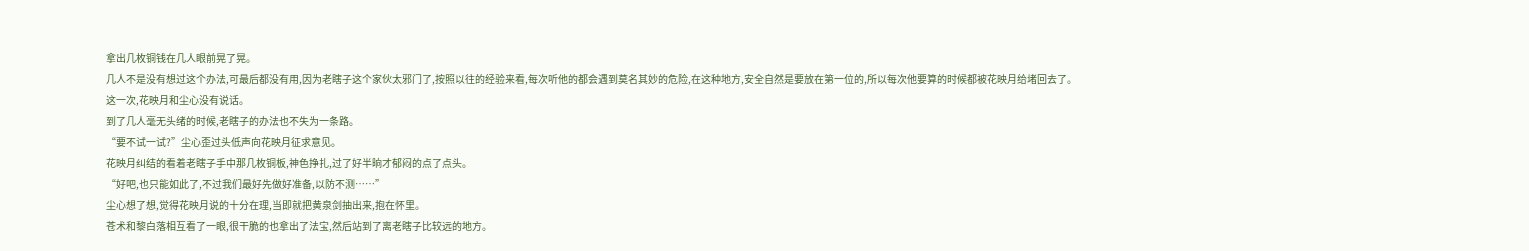拿出几枚铜钱在几人眼前晃了晃。
几人不是没有想过这个办法,可最后都没有用,因为老瞎子这个家伙太邪门了,按照以往的经验来看,每次听他的都会遇到莫名其妙的危险,在这种地方,安全自然是要放在第一位的,所以每次他要算的时候都被花映月给堵回去了。
这一次,花映月和尘心没有说话。
到了几人毫无头绪的时候,老瞎子的办法也不失为一条路。
“要不试一试?”尘心歪过头低声向花映月征求意见。
花映月纠结的看着老瞎子手中那几枚铜板,神色挣扎,过了好半晌才郁闷的点了点头。
“好吧,也只能如此了,不过我们最好先做好准备,以防不测……”
尘心想了想,觉得花映月说的十分在理,当即就把黄泉剑抽出来,抱在怀里。
苍术和黎白落相互看了一眼,很干脆的也拿出了法宝,然后站到了离老瞎子比较远的地方。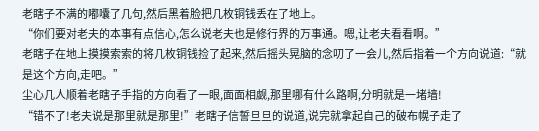老瞎子不满的嘟囔了几句,然后黑着脸把几枚铜钱丢在了地上。
“你们要对老夫的本事有点信心,怎么说老夫也是修行界的万事通。嗯,让老夫看看啊。”
老瞎子在地上摸摸索索的将几枚铜钱捡了起来,然后摇头晃脑的念叨了一会儿,然后指着一个方向说道:“就是这个方向,走吧。”
尘心几人顺着老瞎子手指的方向看了一眼,面面相觑,那里哪有什么路啊,分明就是一堵墙!
“错不了!老夫说是那里就是那里!”老瞎子信誓旦旦的说道,说完就拿起自己的破布幌子走了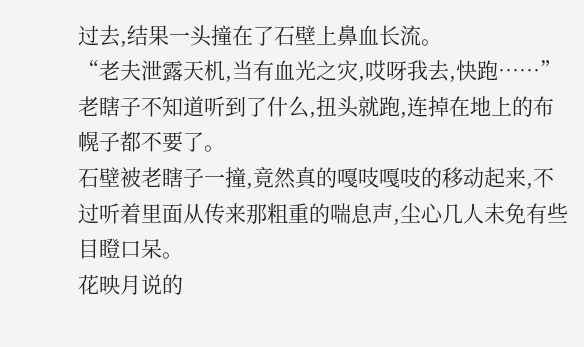过去,结果一头撞在了石壁上鼻血长流。
“老夫泄露天机,当有血光之灾,哎呀我去,快跑……”
老瞎子不知道听到了什么,扭头就跑,连掉在地上的布幌子都不要了。
石壁被老瞎子一撞,竟然真的嘎吱嘎吱的移动起来,不过听着里面从传来那粗重的喘息声,尘心几人未免有些目瞪口呆。
花映月说的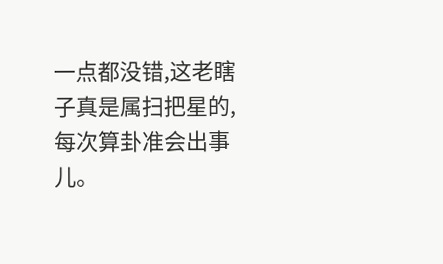一点都没错,这老瞎子真是属扫把星的,每次算卦准会出事儿。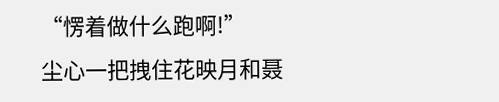“愣着做什么跑啊!”
尘心一把拽住花映月和聂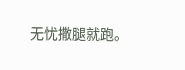无忧撒腿就跑。